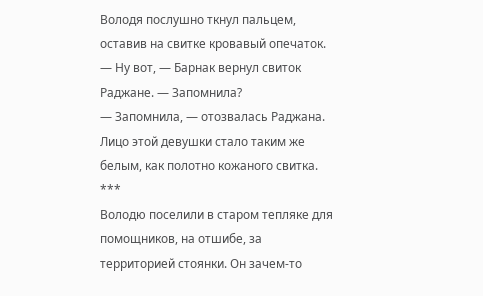Володя послушно ткнул пальцем, оставив на свитке кровавый опечаток.
— Ну вот, — Барнак вернул свиток Раджане. — Запомнила?
— Запомнила, — отозвалась Раджана.
Лицо этой девушки стало таким же белым, как полотно кожаного свитка.
***
Володю поселили в старом тепляке для помощников, на отшибе, за территорией стоянки. Он зачем-то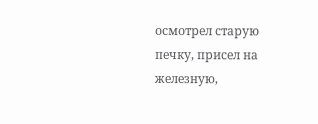осмотрел старую печку, присел на железную,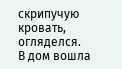скрипучую кровать, огляделся.
В дом вошла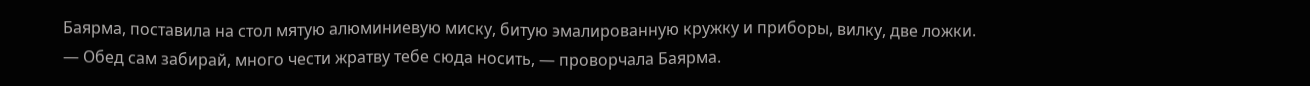Баярма, поставила на стол мятую алюминиевую миску, битую эмалированную кружку и приборы, вилку, две ложки.
— Обед сам забирай, много чести жратву тебе сюда носить, — проворчала Баярма.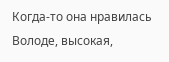Когда-то она нравилась Володе, высокая,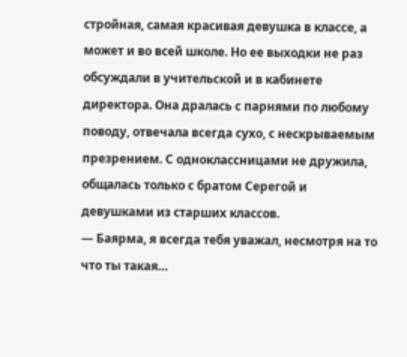стройная, самая красивая девушка в классе, а может и во всей школе. Но ее выходки не раз обсуждали в учительской и в кабинете директора. Она дралась с парнями по любому поводу, отвечала всегда сухо, с нескрываемым презрением. С одноклассницами не дружила, общалась только с братом Серегой и девушками из старших классов.
— Баярма, я всегда тебя уважал, несмотря на то что ты такая…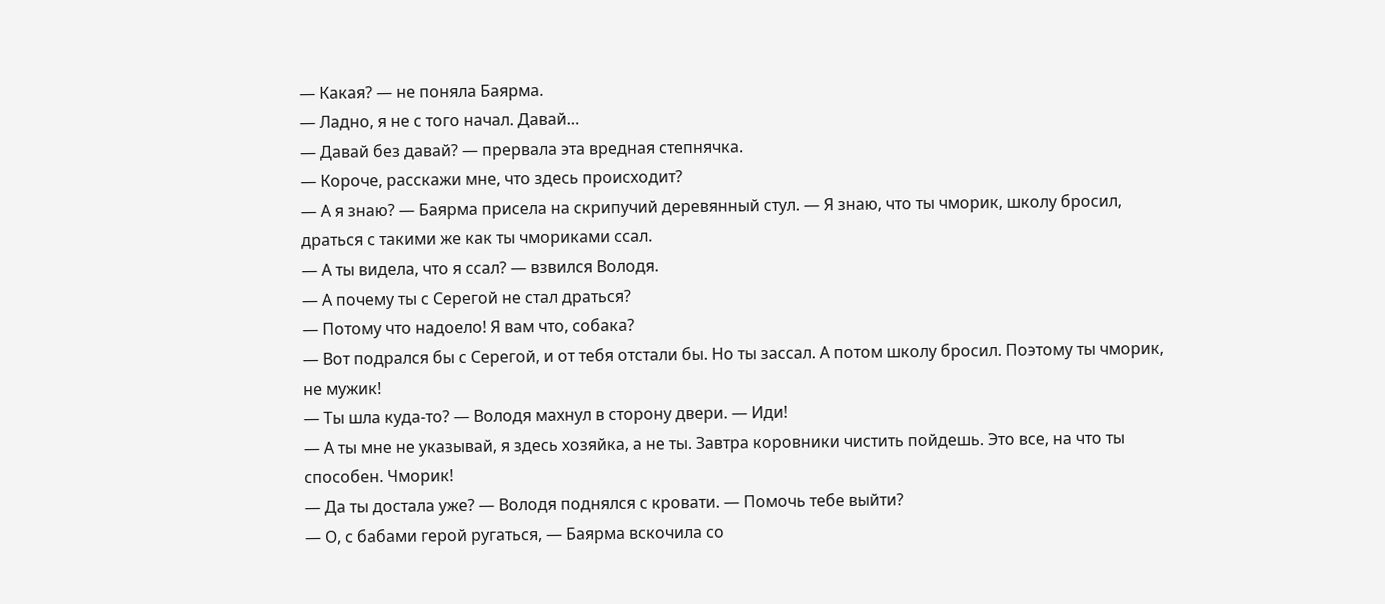— Какая? — не поняла Баярма.
— Ладно, я не с того начал. Давай…
— Давай без давай? — прервала эта вредная степнячка.
— Короче, расскажи мне, что здесь происходит?
— А я знаю? — Баярма присела на скрипучий деревянный стул. — Я знаю, что ты чморик, школу бросил, драться с такими же как ты чмориками ссал.
— А ты видела, что я ссал? — взвился Володя.
— А почему ты с Серегой не стал драться?
— Потому что надоело! Я вам что, собака?
— Вот подрался бы с Серегой, и от тебя отстали бы. Но ты зассал. А потом школу бросил. Поэтому ты чморик, не мужик!
— Ты шла куда-то? — Володя махнул в сторону двери. — Иди!
— А ты мне не указывай, я здесь хозяйка, а не ты. Завтра коровники чистить пойдешь. Это все, на что ты способен. Чморик!
— Да ты достала уже? — Володя поднялся с кровати. — Помочь тебе выйти?
— О, с бабами герой ругаться, — Баярма вскочила со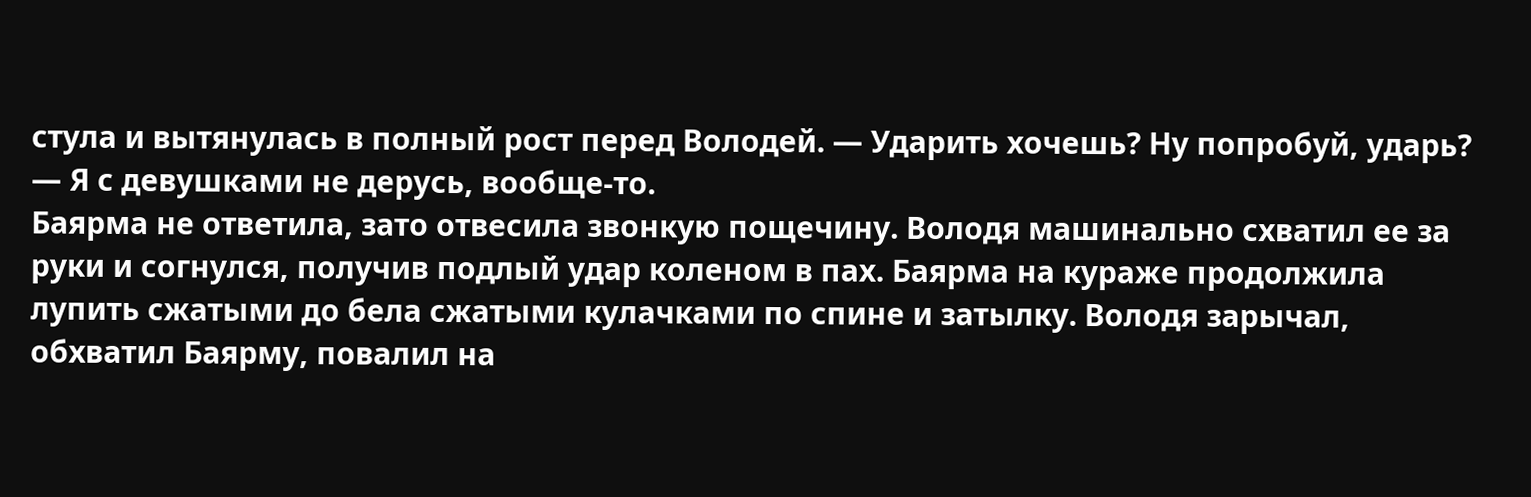стула и вытянулась в полный рост перед Володей. — Ударить хочешь? Ну попробуй, ударь?
— Я с девушками не дерусь, вообще-то.
Баярма не ответила, зато отвесила звонкую пощечину. Володя машинально схватил ее за руки и согнулся, получив подлый удар коленом в пах. Баярма на кураже продолжила лупить сжатыми до бела сжатыми кулачками по спине и затылку. Володя зарычал, обхватил Баярму, повалил на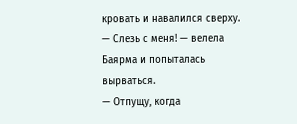кровать и навалился сверху.
— Слезь с меня! — велела Баярма и попыталась вырваться.
— Отпущу, когда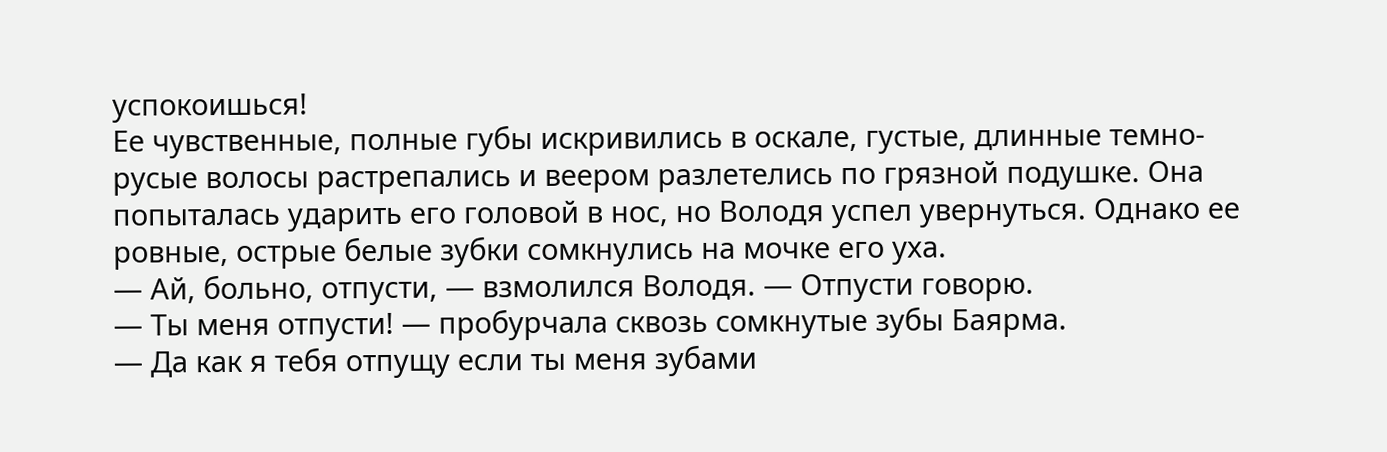успокоишься!
Ее чувственные, полные губы искривились в оскале, густые, длинные темно-русые волосы растрепались и веером разлетелись по грязной подушке. Она попыталась ударить его головой в нос, но Володя успел увернуться. Однако ее ровные, острые белые зубки сомкнулись на мочке его уха.
— Ай, больно, отпусти, — взмолился Володя. — Отпусти говорю.
— Ты меня отпусти! — пробурчала сквозь сомкнутые зубы Баярма.
— Да как я тебя отпущу если ты меня зубами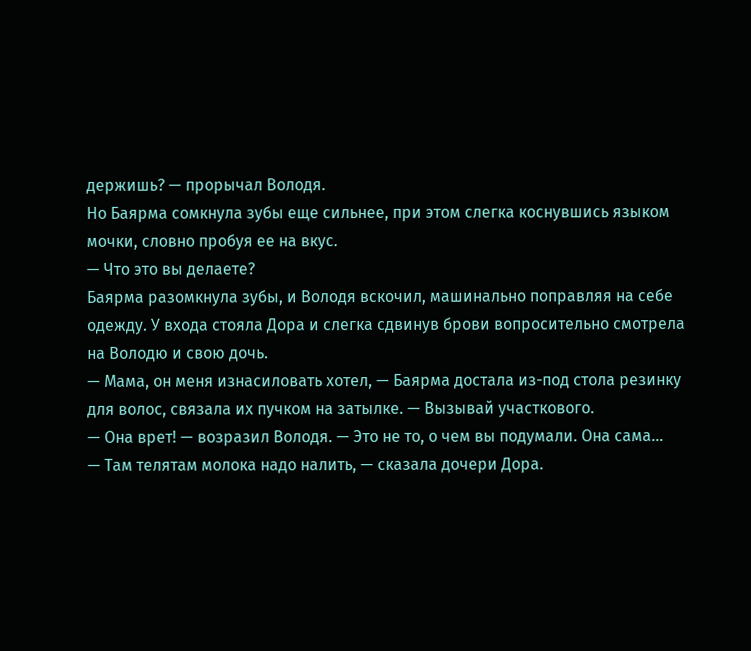держишь? — прорычал Володя.
Но Баярма сомкнула зубы еще сильнее, при этом слегка коснувшись языком мочки, словно пробуя ее на вкус.
— Что это вы делаете?
Баярма разомкнула зубы, и Володя вскочил, машинально поправляя на себе одежду. У входа стояла Дора и слегка сдвинув брови вопросительно смотрела на Володю и свою дочь.
— Мама, он меня изнасиловать хотел, — Баярма достала из-под стола резинку для волос, связала их пучком на затылке. — Вызывай участкового.
— Она врет! — возразил Володя. — Это не то, о чем вы подумали. Она сама…
— Там телятам молока надо налить, — сказала дочери Дора.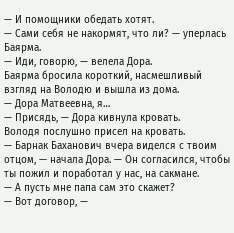— И помощники обедать хотят.
— Сами себя не накормят, что ли? — уперлась Баярма.
— Иди, говорю, — велела Дора.
Баярма бросила короткий, насмешливый взгляд на Володю и вышла из дома.
— Дора Матвеевна, я…
— Присядь, — Дора кивнула кровать.
Володя послушно присел на кровать.
— Барнак Баханович вчера виделся с твоим отцом, — начала Дора. — Он согласился, чтобы ты пожил и поработал у нас, на сакмане.
— А пусть мне папа сам это скажет?
— Вот договор, —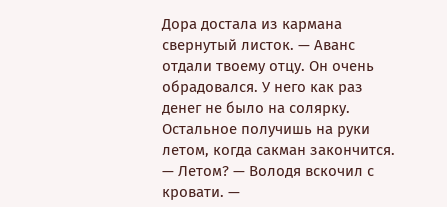Дора достала из кармана свернутый листок. — Аванс отдали твоему отцу. Он очень обрадовался. У него как раз денег не было на солярку. Остальное получишь на руки летом, когда сакман закончится.
— Летом? — Володя вскочил с кровати. —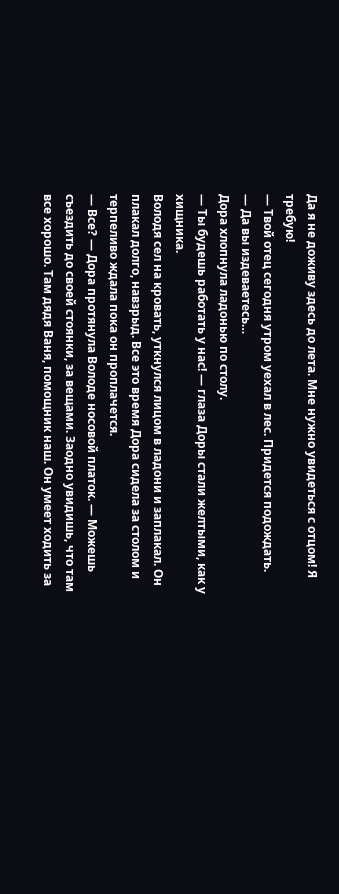Да я не доживу здесь до лета. Мне нужно увидеться с отцом! Я требую!
— Твой отец сегодня утром уехал в лес. Придется подождать.
— Да вы издеваетесь…
Дора хлопнула ладонью по столу.
— Ты будешь работать у нас! — глаза Доры стали желтыми, как у хищника.
Володя сел на кровать, уткнулся лицом в ладони и заплакал. Он плакал долго, навзрыд. Все это время Дора сидела за столом и терпеливо ждала пока он проплачется.
— Все? — Дора протянула Володе носовой платок. — Можешь съездить до своей стоянки, за вещами. Заодно увидишь, что там все хорошо. Там дядя Ваня, помощник наш. Он умеет ходить за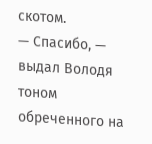скотом.
— Спасибо, — выдал Володя тоном обреченного на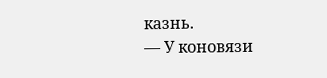казнь.
— У коновязи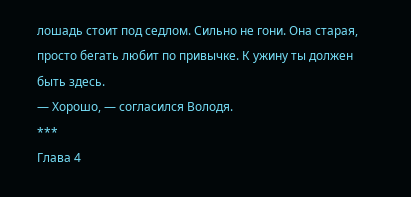лошадь стоит под седлом. Сильно не гони. Она старая, просто бегать любит по привычке. К ужину ты должен быть здесь.
— Хорошо, — согласился Володя.
***
Глава 4